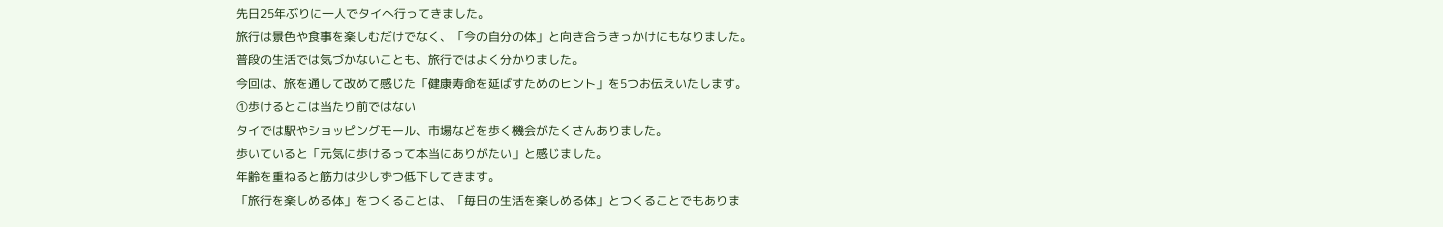先日25年ぶりに一人でタイへ行ってきました。
旅行は景色や食事を楽しむだけでなく、「今の自分の体」と向き合うきっかけにもなりました。
普段の生活では気づかないことも、旅行ではよく分かりました。
今回は、旅を通して改めて感じた「健康寿命を延ばすためのヒント」を5つお伝えいたします。
①歩けるとこは当たり前ではない
タイでは駅やショッピングモール、市場などを歩く機会がたくさんありました。
歩いていると「元気に歩けるって本当にありがたい」と感じました。
年齢を重ねると筋力は少しずつ低下してきます。
「旅行を楽しめる体」をつくることは、「毎日の生活を楽しめる体」とつくることでもありま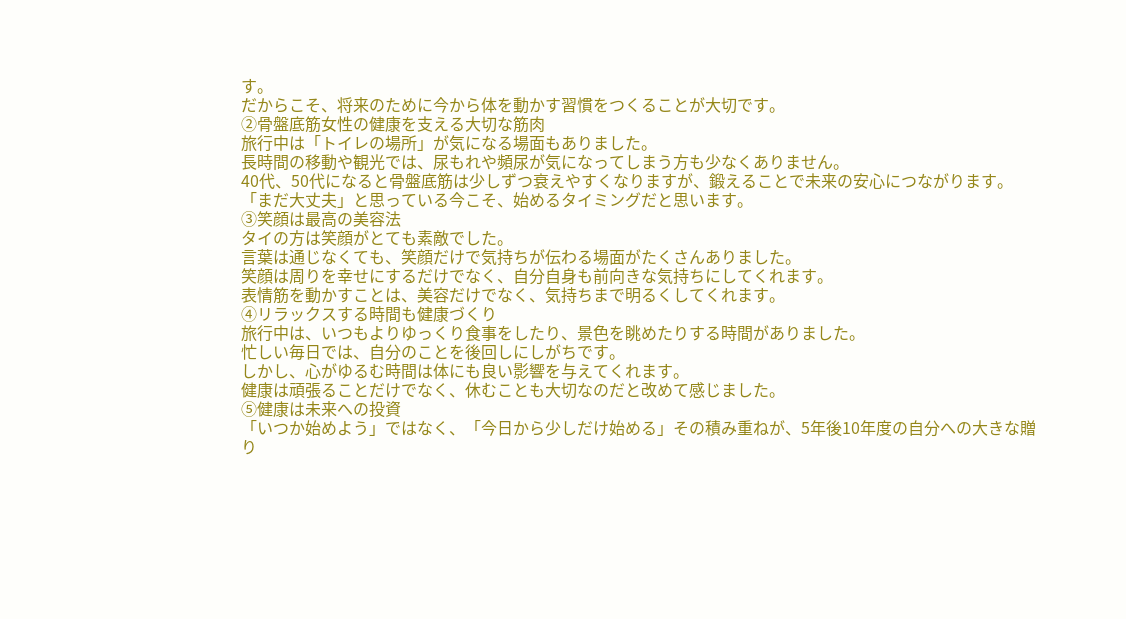す。
だからこそ、将来のために今から体を動かす習慣をつくることが大切です。
②骨盤底筋女性の健康を支える大切な筋肉
旅行中は「トイレの場所」が気になる場面もありました。
長時間の移動や観光では、尿もれや頻尿が気になってしまう方も少なくありません。
40代、50代になると骨盤底筋は少しずつ衰えやすくなりますが、鍛えることで未来の安心につながります。
「まだ大丈夫」と思っている今こそ、始めるタイミングだと思います。
③笑顔は最高の美容法
タイの方は笑顔がとても素敵でした。
言葉は通じなくても、笑顔だけで気持ちが伝わる場面がたくさんありました。
笑顔は周りを幸せにするだけでなく、自分自身も前向きな気持ちにしてくれます。
表情筋を動かすことは、美容だけでなく、気持ちまで明るくしてくれます。
④リラックスする時間も健康づくり
旅行中は、いつもよりゆっくり食事をしたり、景色を眺めたりする時間がありました。
忙しい毎日では、自分のことを後回しにしがちです。
しかし、心がゆるむ時間は体にも良い影響を与えてくれます。
健康は頑張ることだけでなく、休むことも大切なのだと改めて感じました。
⑤健康は未来への投資
「いつか始めよう」ではなく、「今日から少しだけ始める」その積み重ねが、5年後10年度の自分への大きな贈り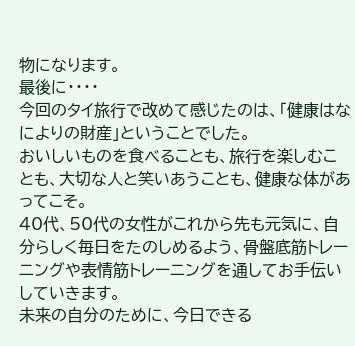物になります。
最後に・・・・
今回のタイ旅行で改めて感じたのは、「健康はなによりの財産」ということでした。
おいしいものを食べることも、旅行を楽しむことも、大切な人と笑いあうことも、健康な体があってこそ。
40代、50代の女性がこれから先も元気に、自分らしく毎日をたのしめるよう、骨盤底筋トレーニングや表情筋トレーニングを通してお手伝いしていきます。
未来の自分のために、今日できる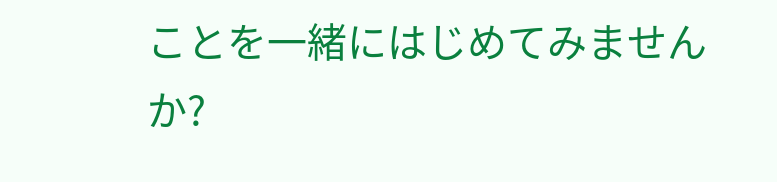ことを一緒にはじめてみませんか?